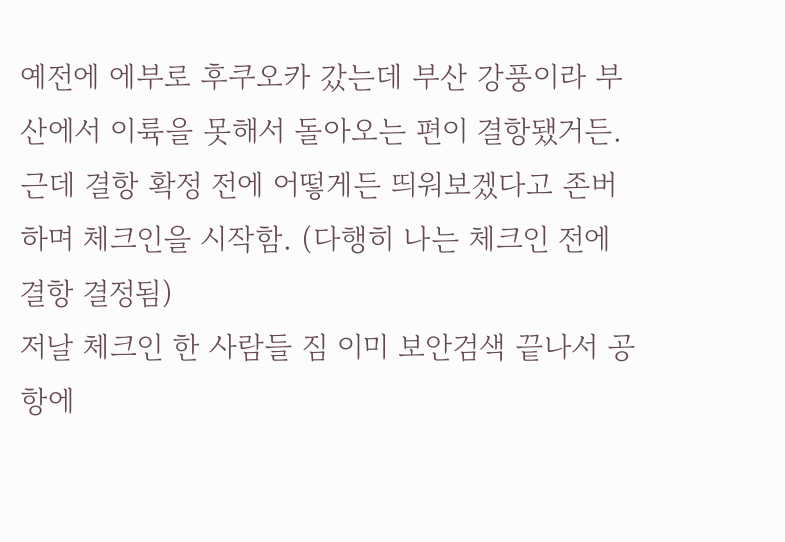예전에 에부로 후쿠오카 갔는데 부산 강풍이라 부산에서 이륙을 못해서 돌아오는 편이 결항됐거든. 근데 결항 확정 전에 어떻게든 띄워보겠다고 존버하며 체크인을 시작함. (다행히 나는 체크인 전에 결항 결정됨)
저날 체크인 한 사람들 짐 이미 보안검색 끝나서 공항에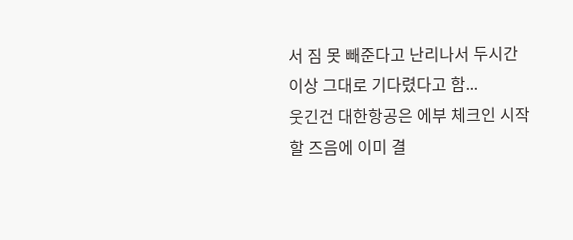서 짐 못 빼준다고 난리나서 두시간 이상 그대로 기다렸다고 함...
웃긴건 대한항공은 에부 체크인 시작할 즈음에 이미 결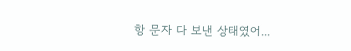항 문자 다 보낸 상태였어...